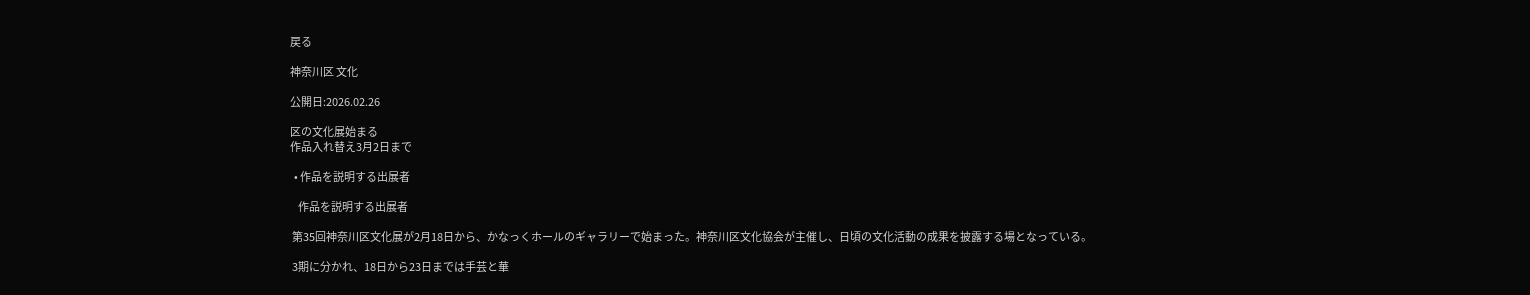戻る

神奈川区 文化

公開日:2026.02.26

区の文化展始まる
作品入れ替え3月2日まで

  • 作品を説明する出展者

    作品を説明する出展者

 第35回神奈川区文化展が2月18日から、かなっくホールのギャラリーで始まった。神奈川区文化協会が主催し、日頃の文化活動の成果を披露する場となっている。

 3期に分かれ、18日から23日までは手芸と華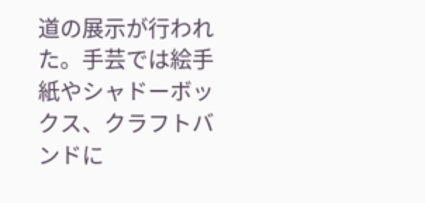道の展示が行われた。手芸では絵手紙やシャドーボックス、クラフトバンドに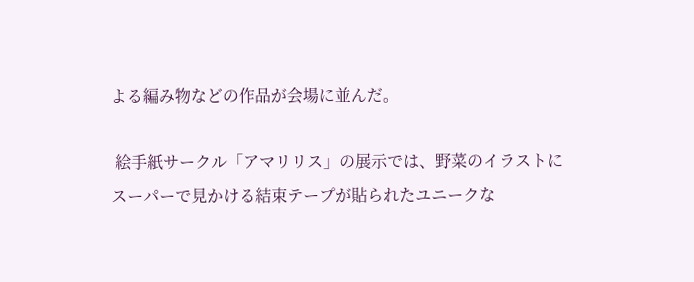よる編み物などの作品が会場に並んだ。

 絵手紙サークル「アマリリス」の展示では、野菜のイラストにスーパーで見かける結束テープが貼られたユニークな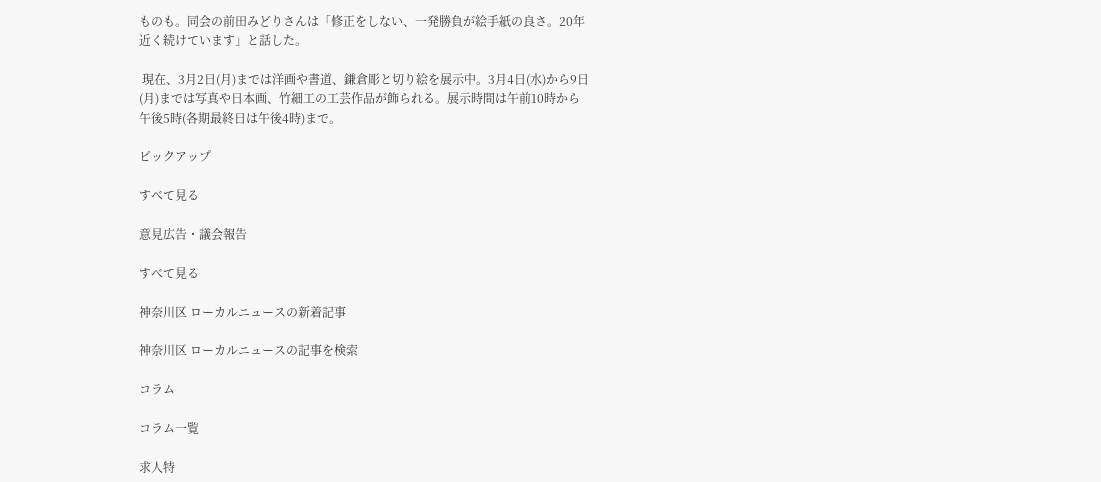ものも。同会の前田みどりさんは「修正をしない、一発勝負が絵手紙の良さ。20年近く続けています」と話した。

 現在、3月2日(月)までは洋画や書道、鎌倉彫と切り絵を展示中。3月4日(水)から9日(月)までは写真や日本画、竹細工の工芸作品が飾られる。展示時間は午前10時から午後5時(各期最終日は午後4時)まで。

ピックアップ

すべて見る

意見広告・議会報告

すべて見る

神奈川区 ローカルニュースの新着記事

神奈川区 ローカルニュースの記事を検索

コラム

コラム一覧

求人特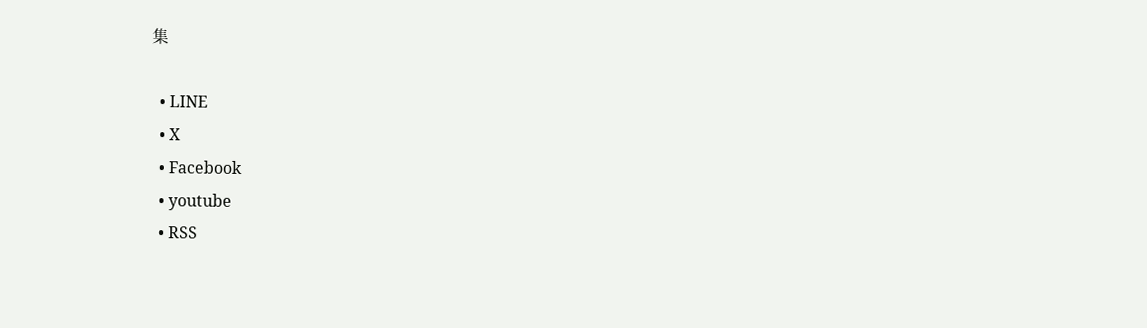集

  • LINE
  • X
  • Facebook
  • youtube
  • RSS